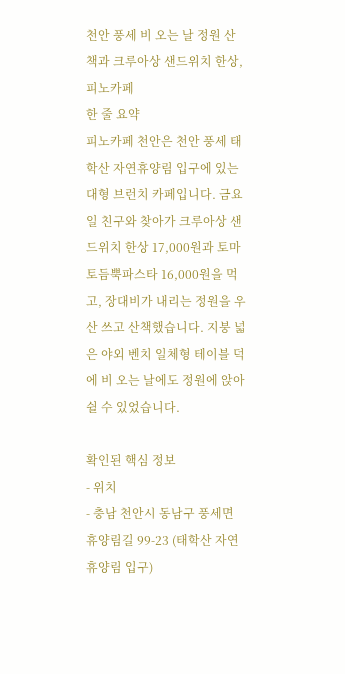천안 풍세 비 오는 날 정원 산책과 크루아상 샌드위치 한상, 피노카페
한 줄 요약
피노카페 천안은 천안 풍세 태학산 자연휴양림 입구에 있는 대형 브런치 카페입니다. 금요일 친구와 찾아가 크루아상 샌드위치 한상 17,000원과 토마토듬뿍파스타 16,000원을 먹고, 장대비가 내리는 정원을 우산 쓰고 산책했습니다. 지붕 넓은 야외 벤치 일체형 테이블 덕에 비 오는 날에도 정원에 앉아 쉴 수 있었습니다.

확인된 핵심 정보
- 위치
- 충남 천안시 동남구 풍세면 휴양림길 99-23 (태학산 자연휴양림 입구)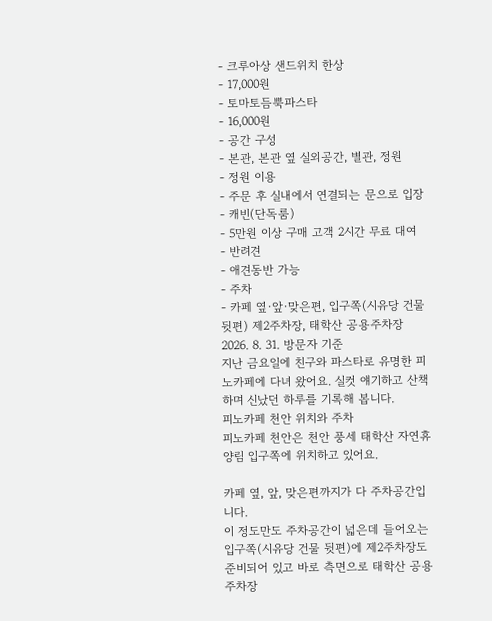- 크루아상 샌드위치 한상
- 17,000원
- 토마토듬뿍파스타
- 16,000원
- 공간 구성
- 본관, 본관 옆 실외공간, 별관, 정원
- 정원 이용
- 주문 후 실내에서 연결되는 문으로 입장
- 캐빈(단독룸)
- 5만원 이상 구매 고객 2시간 무료 대여
- 반려견
- 애견동반 가능
- 주차
- 카페 옆·앞·맞은편, 입구쪽(시유당 건물 뒷편) 제2주차장, 태학산 공용주차장
2026. 8. 31. 방문자 기준
지난 금요일에 친구와 파스타로 유명한 피노카페에 다녀 왔어요. 실컷 얘기하고 산책하며 신났던 하루를 기록해 봅니다.
피노카페 천안 위치와 주차
피노카페 천안은 천안 풍세 태학산 자연휴양림 입구쪽에 위치하고 있어요.

카페 옆, 앞, 맞은편까지가 다 주차공간입니다.
이 정도만도 주차공간이 넓은데 들어오는 입구쪽(시유당 건물 뒷편)에 제2주차장도 준비되어 있고 바로 측면으로 태학산 공용주차장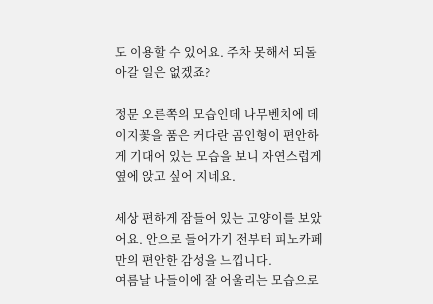도 이용할 수 있어요. 주차 못해서 되돌아갈 일은 없겠죠?

정문 오른쪽의 모습인데 나무벤치에 데이지꽃을 품은 커다란 곰인형이 편안하게 기대어 있는 모습을 보니 자연스럽게 옆에 앉고 싶어 지네요.

세상 편하게 잠들어 있는 고양이를 보았어요. 안으로 들어가기 전부터 피노카페만의 편안한 감성을 느낍니다.
여름날 나들이에 잘 어울리는 모습으로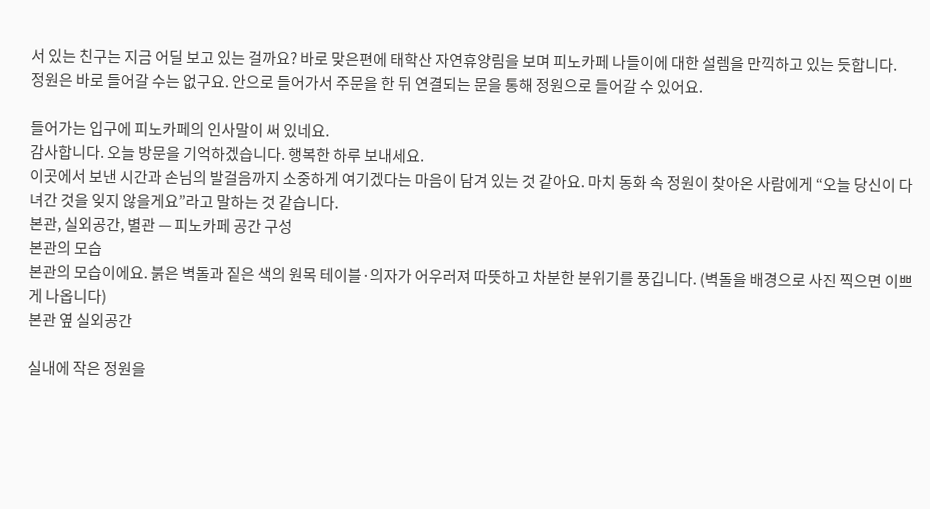서 있는 친구는 지금 어딜 보고 있는 걸까요? 바로 맞은편에 태학산 자연휴양림을 보며 피노카페 나들이에 대한 설렘을 만끽하고 있는 듯합니다.
정원은 바로 들어갈 수는 없구요. 안으로 들어가서 주문을 한 뒤 연결되는 문을 통해 정원으로 들어갈 수 있어요.

들어가는 입구에 피노카페의 인사말이 써 있네요.
감사합니다. 오늘 방문을 기억하겠습니다. 행복한 하루 보내세요.
이곳에서 보낸 시간과 손님의 발걸음까지 소중하게 여기겠다는 마음이 담겨 있는 것 같아요. 마치 동화 속 정원이 찾아온 사람에게 “오늘 당신이 다녀간 것을 잊지 않을게요”라고 말하는 것 같습니다.
본관, 실외공간, 별관 — 피노카페 공간 구성
본관의 모습
본관의 모습이에요. 붉은 벽돌과 짙은 색의 원목 테이블·의자가 어우러져 따뜻하고 차분한 분위기를 풍깁니다. (벽돌을 배경으로 사진 찍으면 이쁘게 나옵니다)
본관 옆 실외공간

실내에 작은 정원을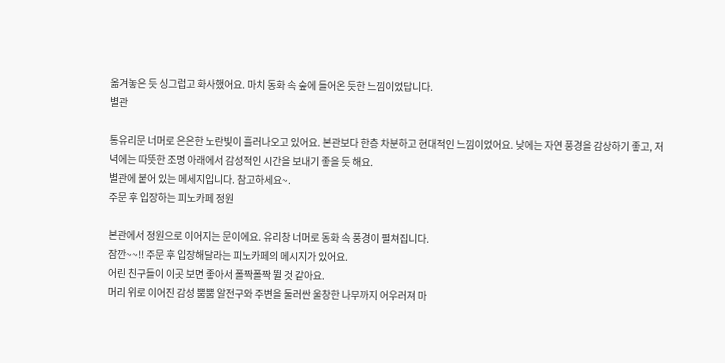옮겨놓은 듯 싱그럽고 화사했어요. 마치 동화 속 숲에 들어온 듯한 느낌이었답니다.
별관

통유리문 너머로 은은한 노란빛이 흘러나오고 있어요. 본관보다 한층 차분하고 현대적인 느낌이었어요. 낮에는 자연 풍경을 감상하기 좋고, 저녁에는 따뜻한 조명 아래에서 감성적인 시간을 보내기 좋을 듯 해요.
별관에 붙어 있는 메세지입니다. 참고하세요~.
주문 후 입장하는 피노카페 정원

본관에서 정원으로 이어지는 문이에요. 유리창 너머로 동화 속 풍경이 펼쳐집니다.
잠깐~~!! 주문 후 입장해달라는 피노카페의 메시지가 있어요.
어린 친구들이 이곳 보면 좋아서 폴짝폴짝 뛸 것 같아요.
머리 위로 이어진 감성 뿜뿜 알전구와 주변을 둘러싼 울창한 나무까지 어우러져 마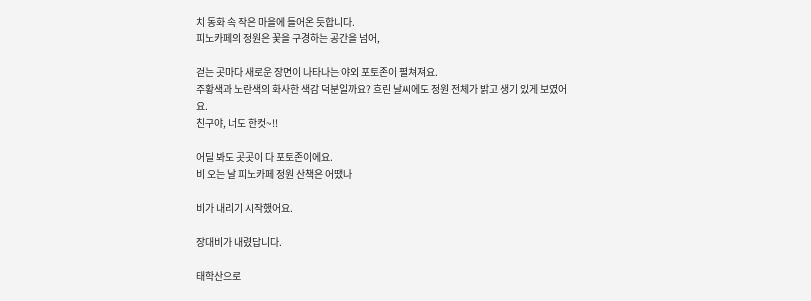치 동화 속 작은 마을에 들어온 듯합니다.
피노카페의 정원은 꽃을 구경하는 공간을 넘어,

걷는 곳마다 새로운 장면이 나타나는 야외 포토존이 펼쳐져요.
주황색과 노란색의 화사한 색감 덕분일까요? 흐린 날씨에도 정원 전체가 밝고 생기 있게 보였어요.
친구야, 너도 한컷~!!

어딜 봐도 곳곳이 다 포토존이에요.
비 오는 날 피노카페 정원 산책은 어땠나

비가 내리기 시작했어요.

장대비가 내렸답니다.

태학산으로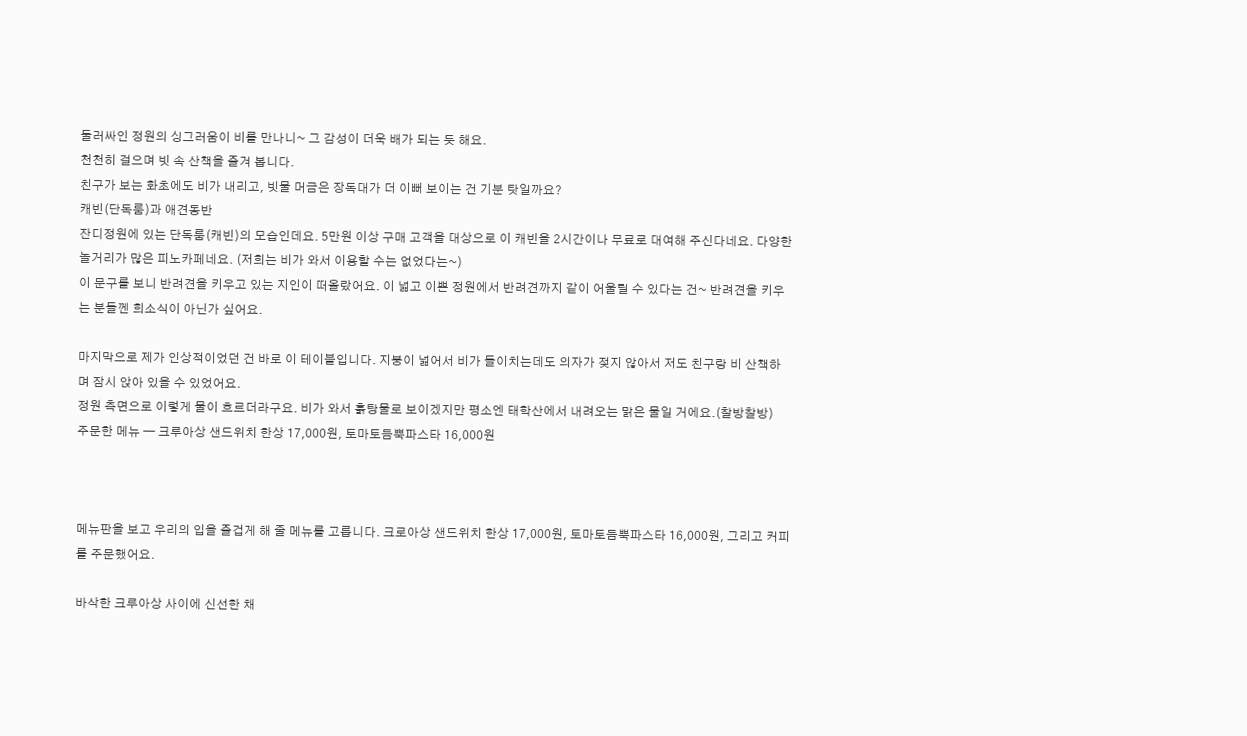둘러싸인 정원의 싱그러움이 비를 만나니~ 그 감성이 더욱 배가 되는 듯 해요.
천천히 걸으며 빗 속 산책을 즐겨 봅니다.
친구가 보는 화초에도 비가 내리고, 빗물 머금은 장독대가 더 이뻐 보이는 건 기분 탓일까요?
캐빈(단독룸)과 애견동반
잔디정원에 있는 단독룸(캐빈)의 모습인데요. 5만원 이상 구매 고객을 대상으로 이 캐빈을 2시간이나 무료로 대여해 주신다네요. 다양한 놀거리가 많은 피노카페네요. (저희는 비가 와서 이용할 수는 없었다는~)
이 문구를 보니 반려견을 키우고 있는 지인이 떠올랐어요. 이 넓고 이쁜 정원에서 반려견까지 같이 어울릴 수 있다는 건~ 반려견을 키우는 분들껜 희소식이 아닌가 싶어요.

마지막으로 제가 인상적이었던 건 바로 이 테이블입니다. 지붕이 넓어서 비가 들이치는데도 의자가 젖지 않아서 저도 친구랑 비 산책하며 잠시 앉아 있을 수 있었어요.
정원 측면으로 이렇게 물이 흐르더라구요. 비가 와서 흙탕물로 보이겠지만 평소엔 태학산에서 내려오는 맑은 물일 거에요.(찰방찰방)
주문한 메뉴 — 크루아상 샌드위치 한상 17,000원, 토마토듬뿍파스타 16,000원



메뉴판을 보고 우리의 입을 즐겁게 해 줄 메뉴를 고릅니다. 크로아상 샌드위치 한상 17,000원, 토마토듬뿍파스타 16,000원, 그리고 커피를 주문했어요.

바삭한 크루아상 사이에 신선한 채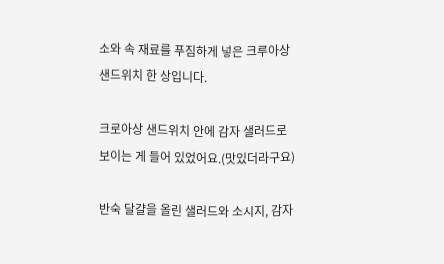소와 속 재료를 푸짐하게 넣은 크루아상 샌드위치 한 상입니다.

크로아상 샌드위치 안에 감자 샐러드로 보이는 게 들어 있었어요.(맛있더라구요)

반숙 달걀을 올린 샐러드와 소시지, 감자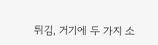튀김, 거기에 두 가지 소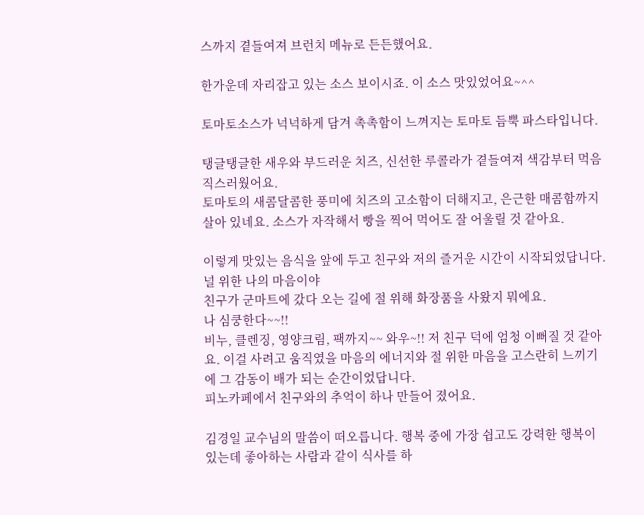스까지 곁들여져 브런치 메뉴로 든든했어요.

한가운데 자리잡고 있는 소스 보이시죠. 이 소스 맛있었어요~^^

토마토소스가 넉넉하게 담겨 촉촉함이 느껴지는 토마토 듬뿍 파스타입니다.

탱글탱글한 새우와 부드러운 치즈, 신선한 루콜라가 곁들여져 색감부터 먹음직스러웠어요.
토마토의 새콤달콤한 풍미에 치즈의 고소함이 더해지고, 은근한 매콤함까지 살아 있네요. 소스가 자작해서 빵을 찍어 먹어도 잘 어울릴 것 같아요.

이렇게 맛있는 음식을 앞에 두고 친구와 저의 즐거운 시간이 시작되었답니다.
널 위한 나의 마음이야
친구가 군마트에 갔다 오는 길에 절 위해 화장품을 사왔지 뭐에요.
나 심쿵한다~~!!
비누, 클렌징, 영양크림, 팩까지~~ 와우~!! 저 친구 덕에 엄청 이뻐질 것 같아요. 이걸 사려고 움직였을 마음의 에너지와 절 위한 마음을 고스란히 느끼기에 그 감동이 배가 되는 순간이었답니다.
피노카페에서 친구와의 추억이 하나 만들어 졌어요.

김경일 교수님의 말씀이 떠오릅니다. 행복 중에 가장 쉽고도 강력한 행복이 있는데 좋아하는 사람과 같이 식사를 하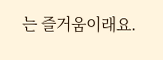는 즐거움이래요.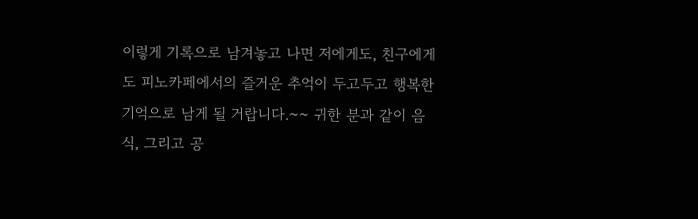이렇게 기록으로 남겨놓고 나면 저에게도, 친구에게도 피노카페에서의 즐거운 추억이 두고두고 행복한 기억으로 남게 될 거랍니다.~~ 귀한 분과 같이 음식, 그리고 공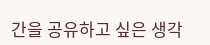간을 공유하고 싶은 생각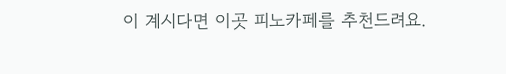이 계시다면 이곳 피노카페를 추천드려요.